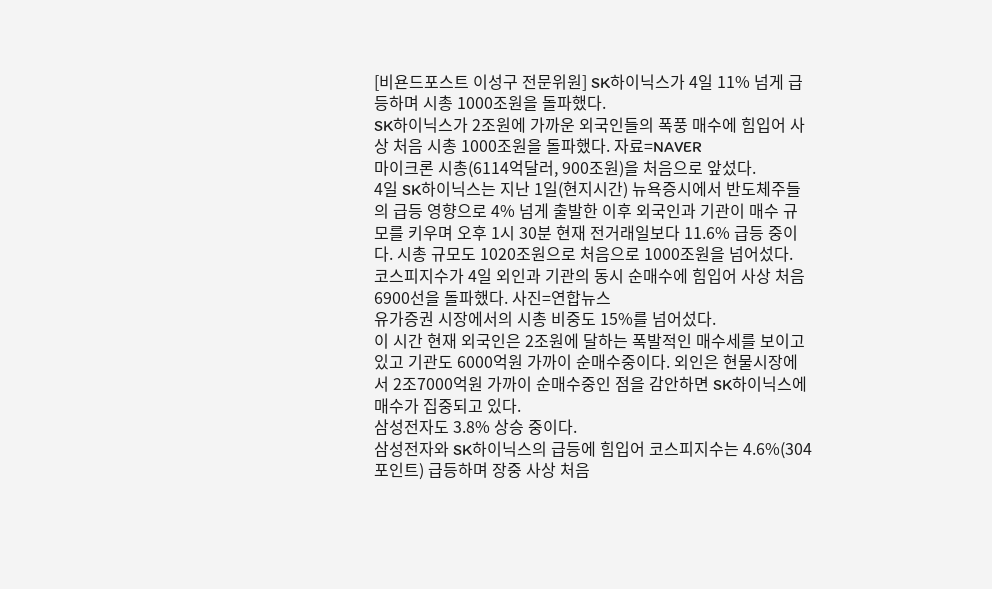[비욘드포스트 이성구 전문위원] SK하이닉스가 4일 11% 넘게 급등하며 시총 1000조원을 돌파했다.
SK하이닉스가 2조원에 가까운 외국인들의 폭풍 매수에 힘입어 사상 처음 시총 1000조원을 돌파했다. 자료=NAVER
마이크론 시총(6114억달러, 900조원)을 처음으로 앞섰다.
4일 SK하이닉스는 지난 1일(현지시간) 뉴욕증시에서 반도체주들의 급등 영향으로 4% 넘게 출발한 이후 외국인과 기관이 매수 규모를 키우며 오후 1시 30분 현재 전거래일보다 11.6% 급등 중이다. 시총 규모도 1020조원으로 처음으로 1000조원을 넘어섰다.
코스피지수가 4일 외인과 기관의 동시 순매수에 힘입어 사상 처음 6900선을 돌파했다. 사진=연합뉴스
유가증권 시장에서의 시총 비중도 15%를 넘어섰다.
이 시간 현재 외국인은 2조원에 달하는 폭발적인 매수세를 보이고 있고 기관도 6000억원 가까이 순매수중이다. 외인은 현물시장에서 2조7000억원 가까이 순매수중인 점을 감안하면 SK하이닉스에 매수가 집중되고 있다.
삼성전자도 3.8% 상승 중이다.
삼성전자와 SK하이닉스의 급등에 힘입어 코스피지수는 4.6%(304포인트) 급등하며 장중 사상 처음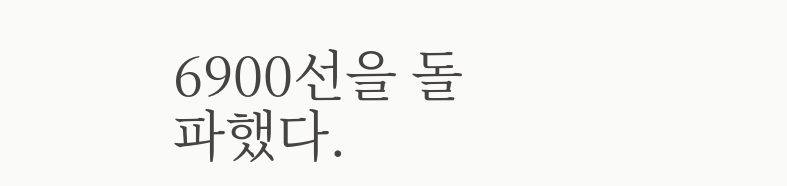6900선을 돌파했다.